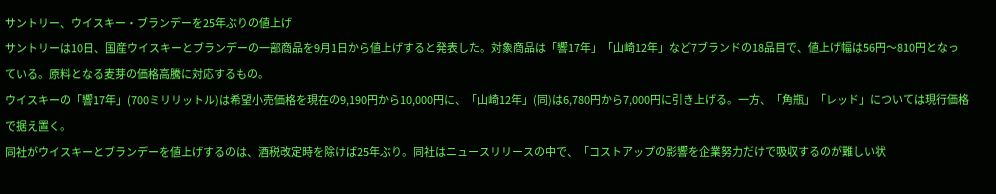サントリー、ウイスキー・ブランデーを25年ぶりの値上げ
サントリーは10日、国産ウイスキーとブランデーの一部商品を9月1日から値上げすると発表した。対象商品は「響17年」「山崎12年」など7ブランドの18品目で、値上げ幅は56円〜810円となっている。原料となる麦芽の価格高騰に対応するもの。
ウイスキーの「響17年」(700ミリリットル)は希望小売価格を現在の9,190円から10,000円に、「山崎12年」(同)は6,780円から7,000円に引き上げる。一方、「角瓶」「レッド」については現行価格で据え置く。
同社がウイスキーとブランデーを値上げするのは、酒税改定時を除けば25年ぶり。同社はニュースリリースの中で、「コストアップの影響を企業努力だけで吸収するのが難しい状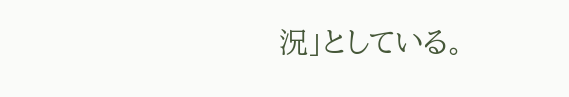況」としている。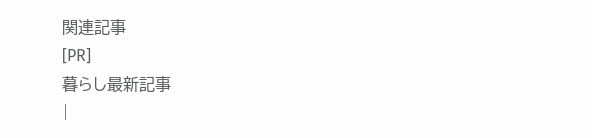関連記事
[PR]
暮らし最新記事
|